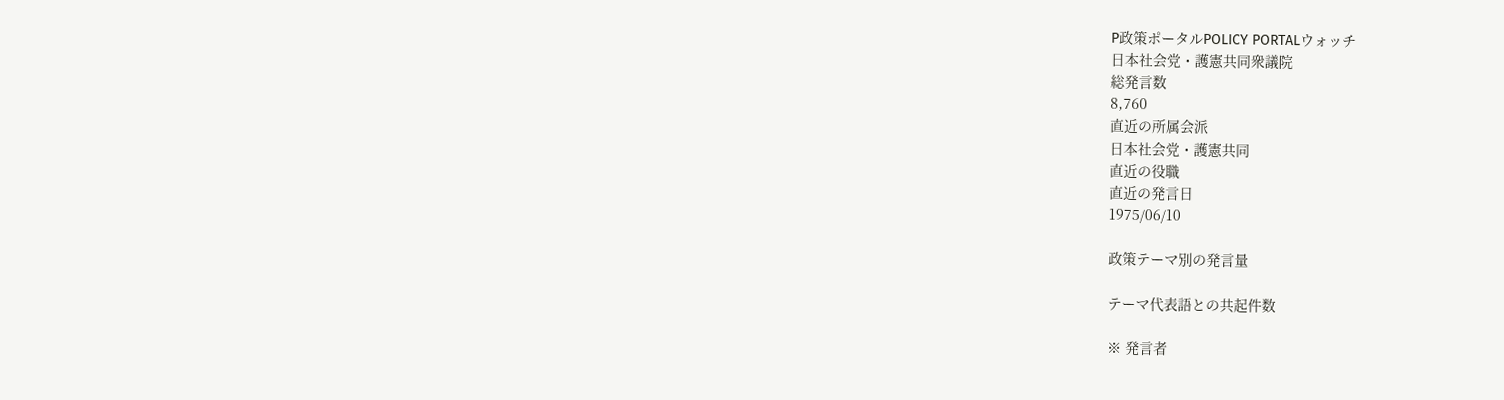P政策ポータルPOLICY PORTALウォッチ
日本社会党・護憲共同衆議院
総発言数
8,760
直近の所属会派
日本社会党・護憲共同
直近の役職
直近の発言日
1975/06/10

政策テーマ別の発言量

テーマ代表語との共起件数

※ 発言者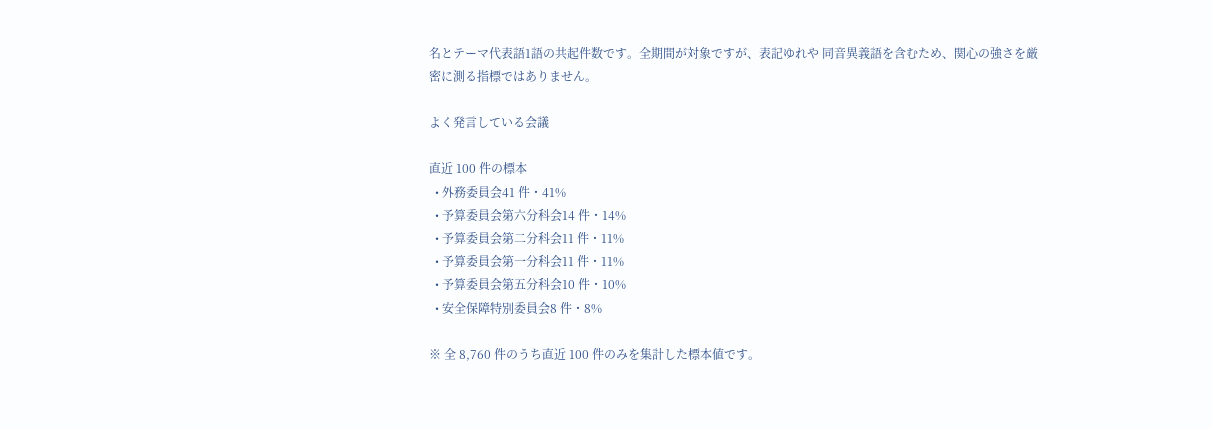名とテーマ代表語1語の共起件数です。全期間が対象ですが、表記ゆれや 同音異義語を含むため、関心の強さを厳密に測る指標ではありません。

よく発言している会議

直近 100 件の標本
  • 外務委員会41 件・41%
  • 予算委員会第六分科会14 件・14%
  • 予算委員会第二分科会11 件・11%
  • 予算委員会第一分科会11 件・11%
  • 予算委員会第五分科会10 件・10%
  • 安全保障特別委員会8 件・8%

※ 全 8,760 件のうち直近 100 件のみを集計した標本値です。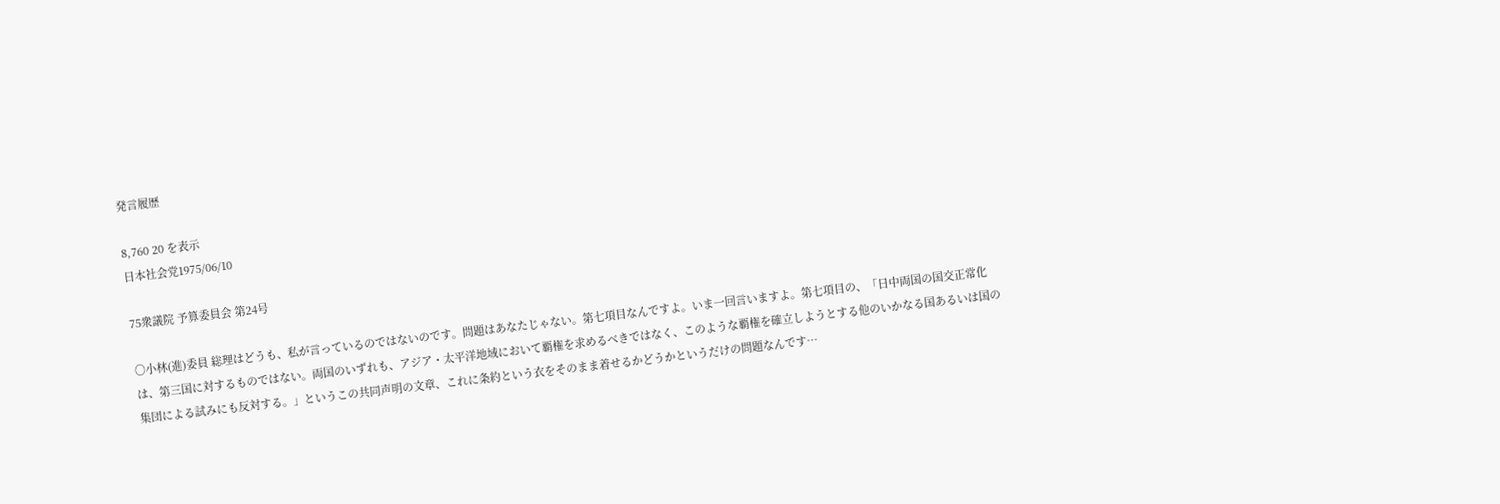発言履歴

8,760 20 を表示
日本社会党1975/06/10

75衆議院 予算委員会 第24号

○小林(進)委員 総理はどうも、私が言っているのではないのです。問題はあなたじゃない。第七項目なんですよ。いま一回言いますよ。第七項目の、「日中両国の国交正常化は、第三国に対するものではない。両国のいずれも、アジア・太平洋地域において覇権を求めるべきではなく、このような覇権を確立しようとする他のいかなる国あるいは国の集団による試みにも反対する。」というこの共同声明の文章、これに条約という衣をそのまま着せるかどうかというだけの問題なんです…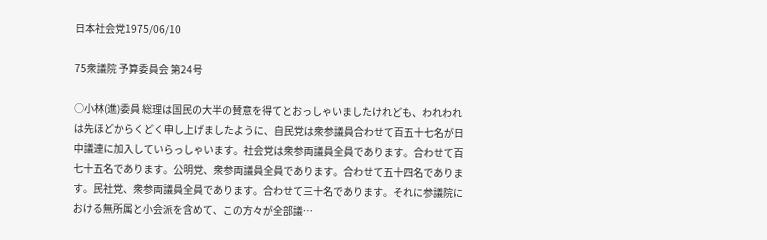日本社会党1975/06/10

75衆議院 予算委員会 第24号

○小林(進)委員 総理は国民の大半の賛意を得てとおっしゃいましたけれども、われわれは先ほどからくどく申し上げましたように、自民党は衆参議員合わせて百五十七名が日中議連に加入していらっしゃいます。社会党は衆参両議員全員であります。合わせて百七十五名であります。公明党、衆参両議員全員であります。合わせて五十四名であります。民社党、衆参両議員全員であります。合わせて三十名であります。それに参議院における無所属と小会派を含めて、この方々が全部議…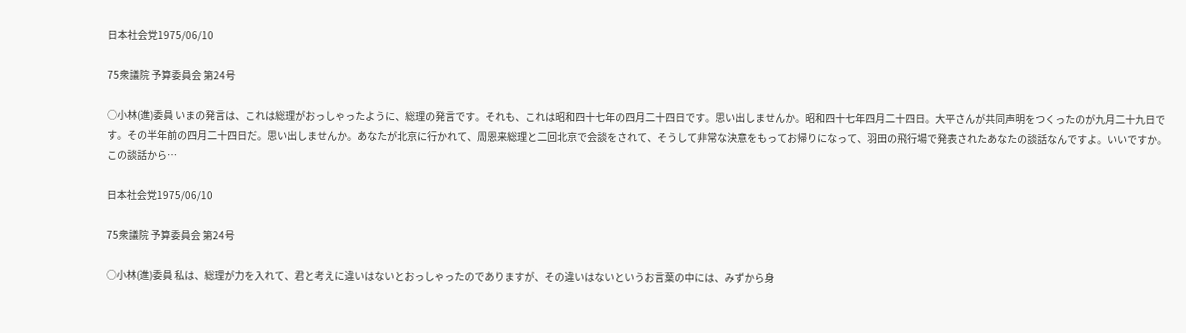日本社会党1975/06/10

75衆議院 予算委員会 第24号

○小林(進)委員 いまの発言は、これは総理がおっしゃったように、総理の発言です。それも、これは昭和四十七年の四月二十四日です。思い出しませんか。昭和四十七年四月二十四日。大平さんが共同声明をつくったのが九月二十九日です。その半年前の四月二十四日だ。思い出しませんか。あなたが北京に行かれて、周恩来総理と二回北京で会談をされて、そうして非常な決意をもってお帰りになって、羽田の飛行場で発表されたあなたの談話なんですよ。いいですか。この談話から…

日本社会党1975/06/10

75衆議院 予算委員会 第24号

○小林(進)委員 私は、総理が力を入れて、君と考えに違いはないとおっしゃったのでありますが、その違いはないというお言葉の中には、みずから身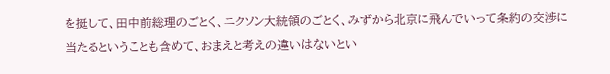を挺して、田中前総理のごとく、ニクソン大統領のごとく、みずから北京に飛んでいって条約の交渉に当たるということも含めて、おまえと考えの違いはないとい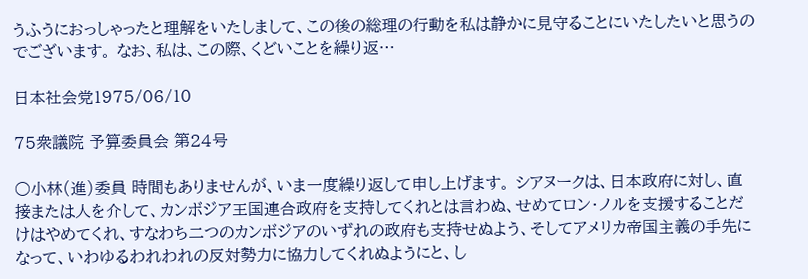うふうにおっしゃったと理解をいたしまして、この後の総理の行動を私は静かに見守ることにいたしたいと思うのでございます。 なお、私は、この際、くどいことを繰り返…

日本社会党1975/06/10

75衆議院 予算委員会 第24号

○小林(進)委員 時間もありませんが、いま一度繰り返して申し上げます。 シアヌークは、日本政府に対し、直接または人を介して、カンボジア王国連合政府を支持してくれとは言わぬ、せめてロン・ノルを支援することだけはやめてくれ、すなわち二つのカンボジアのいずれの政府も支持せぬよう、そしてアメリカ帝国主義の手先になって、いわゆるわれわれの反対勢力に協力してくれぬようにと、し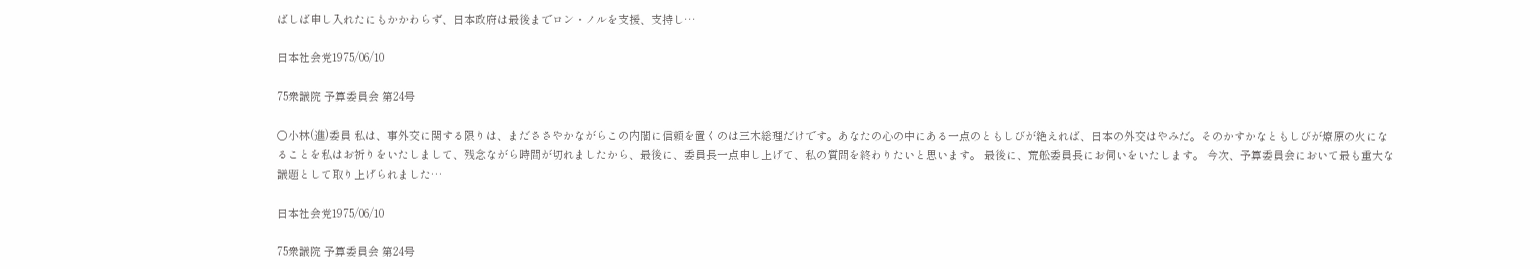ばしば申し入れたにもかかわらず、日本政府は最後までロン・ノルを支援、支持し…

日本社会党1975/06/10

75衆議院 予算委員会 第24号

○小林(進)委員 私は、事外交に関する限りは、まだささやかながらこの内閣に信頼を置くのは三木総理だけです。あなたの心の中にある一点のともしびが絶えれば、日本の外交はやみだ。そのかすかなともしびが燎原の火になることを私はお祈りをいたしまして、残念ながら時間が切れましたから、最後に、委員長一点申し上げて、私の質問を終わりたいと思います。 最後に、荒舩委員長にお伺いをいたします。 今次、予算委員会において最も重大な議題として取り上げられました…

日本社会党1975/06/10

75衆議院 予算委員会 第24号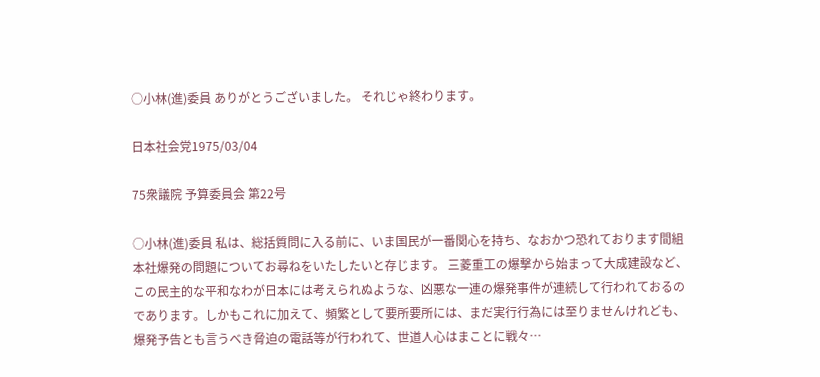○小林(進)委員 ありがとうございました。 それじゃ終わります。

日本社会党1975/03/04

75衆議院 予算委員会 第22号

○小林(進)委員 私は、総括質問に入る前に、いま国民が一番関心を持ち、なおかつ恐れております間組本社爆発の問題についてお尋ねをいたしたいと存じます。 三菱重工の爆撃から始まって大成建設など、この民主的な平和なわが日本には考えられぬような、凶悪な一連の爆発事件が連続して行われておるのであります。しかもこれに加えて、頻繁として要所要所には、まだ実行行為には至りませんけれども、爆発予告とも言うべき脅迫の電話等が行われて、世道人心はまことに戦々…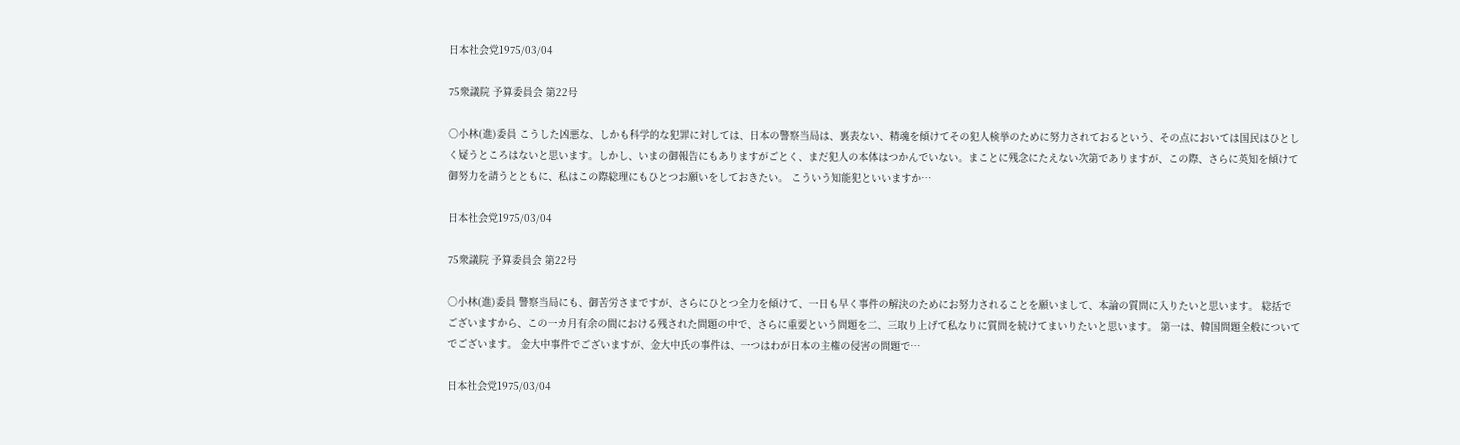日本社会党1975/03/04

75衆議院 予算委員会 第22号

○小林(進)委員 こうした凶悪な、しかも科学的な犯罪に対しては、日本の警察当局は、裏表ない、精魂を傾けてその犯人検挙のために努力されておるという、その点においては国民はひとしく疑うところはないと思います。しかし、いまの御報告にもありますがごとく、まだ犯人の本体はつかんでいない。まことに残念にたえない次第でありますが、この際、さらに英知を傾けて御努力を請うとともに、私はこの際総理にもひとつお願いをしておきたい。 こういう知能犯といいますか…

日本社会党1975/03/04

75衆議院 予算委員会 第22号

○小林(進)委員 警察当局にも、御苦労さまですが、さらにひとつ全力を傾けて、一日も早く事件の解決のためにお努力されることを願いまして、本論の質問に入りたいと思います。 総括でございますから、この一カ月有余の間における残された問題の中で、さらに重要という問題を二、三取り上げて私なりに質問を続けてまいりたいと思います。 第一は、韓国問題全般についてでございます。 金大中事件でございますが、金大中氏の事件は、一つはわが日本の主権の侵害の問題で…

日本社会党1975/03/04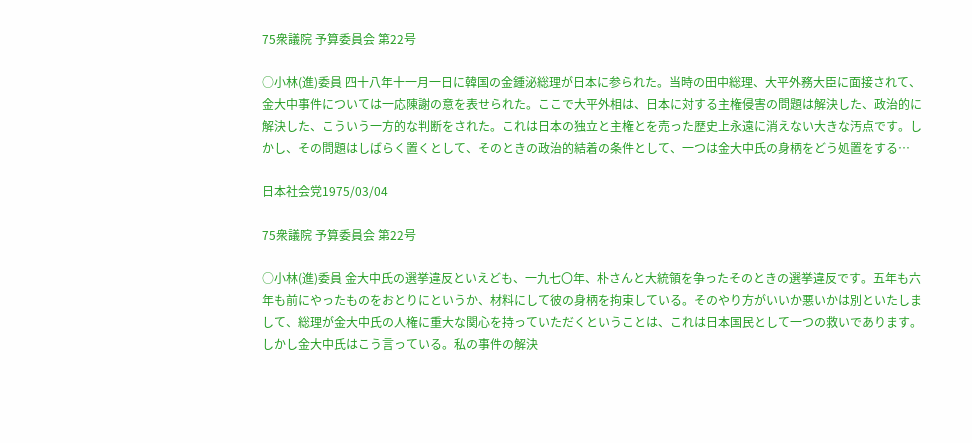75衆議院 予算委員会 第22号

○小林(進)委員 四十八年十一月一日に韓国の金鍾泌総理が日本に参られた。当時の田中総理、大平外務大臣に面接されて、金大中事件については一応陳謝の意を表せられた。ここで大平外相は、日本に対する主権侵害の問題は解決した、政治的に解決した、こういう一方的な判断をされた。これは日本の独立と主権とを売った歴史上永遠に消えない大きな汚点です。しかし、その問題はしばらく置くとして、そのときの政治的結着の条件として、一つは金大中氏の身柄をどう処置をする…

日本社会党1975/03/04

75衆議院 予算委員会 第22号

○小林(進)委員 金大中氏の選挙違反といえども、一九七〇年、朴さんと大統領を争ったそのときの選挙違反です。五年も六年も前にやったものをおとりにというか、材料にして彼の身柄を拘束している。そのやり方がいいか悪いかは別といたしまして、総理が金大中氏の人権に重大な関心を持っていただくということは、これは日本国民として一つの救いであります。 しかし金大中氏はこう言っている。私の事件の解決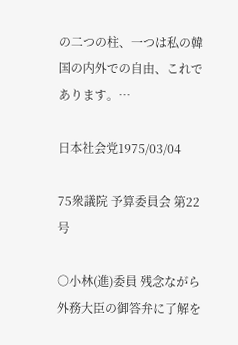の二つの柱、一つは私の韓国の内外での自由、これであります。…

日本社会党1975/03/04

75衆議院 予算委員会 第22号

○小林(進)委員 残念ながら外務大臣の御答弁に了解を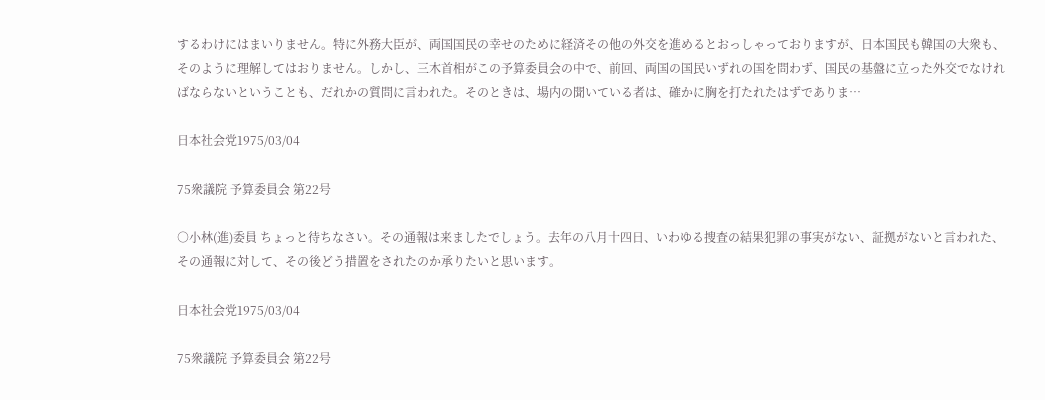するわけにはまいりません。特に外務大臣が、両国国民の幸せのために経済その他の外交を進めるとおっしゃっておりますが、日本国民も韓国の大衆も、そのように理解してはおりません。しかし、三木首相がこの予算委員会の中で、前回、両国の国民いずれの国を問わず、国民の基盤に立った外交でなければならないということも、だれかの質問に言われた。そのときは、場内の聞いている者は、確かに胸を打たれたはずでありま…

日本社会党1975/03/04

75衆議院 予算委員会 第22号

○小林(進)委員 ちょっと待ちなさい。その通報は来ましたでしょう。去年の八月十四日、いわゆる捜査の結果犯罪の事実がない、証拠がないと言われた、その通報に対して、その後どう措置をされたのか承りたいと思います。

日本社会党1975/03/04

75衆議院 予算委員会 第22号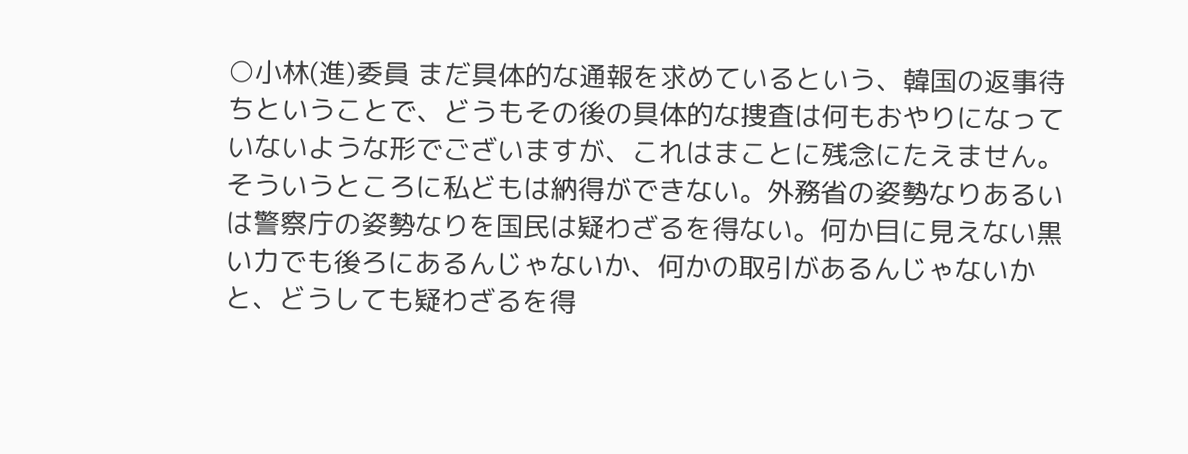○小林(進)委員 まだ具体的な通報を求めているという、韓国の返事待ちということで、どうもその後の具体的な捜査は何もおやりになっていないような形でございますが、これはまことに残念にたえません。そういうところに私どもは納得ができない。外務省の姿勢なりあるいは警察庁の姿勢なりを国民は疑わざるを得ない。何か目に見えない黒い力でも後ろにあるんじゃないか、何かの取引があるんじゃないかと、どうしても疑わざるを得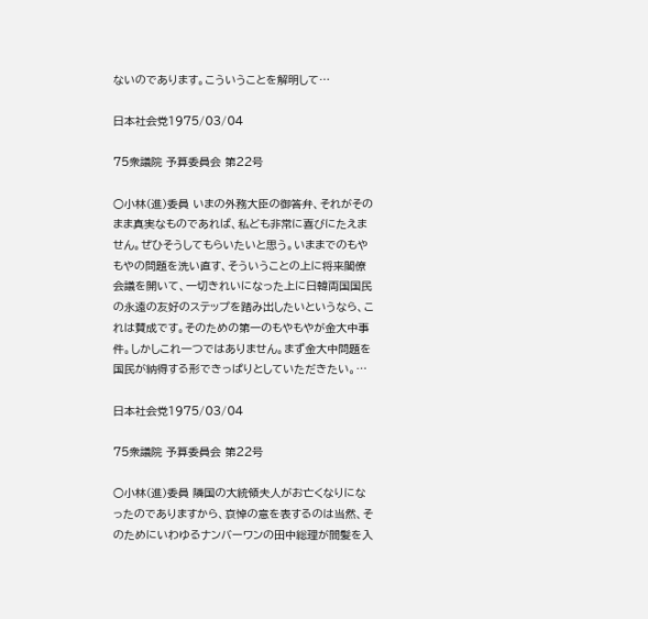ないのであります。こういうことを解明して…

日本社会党1975/03/04

75衆議院 予算委員会 第22号

○小林(進)委員 いまの外務大臣の御答弁、それがそのまま真実なものであれば、私ども非常に喜びにたえません。ぜひそうしてもらいたいと思う。いままでのもやもやの問題を洗い直す、そういうことの上に将来閣僚会議を開いて、一切きれいになった上に日韓両国国民の永遠の友好のステップを踏み出したいというなら、これは賛成です。そのための第一のもやもやが金大中事件。しかしこれ一つではありません。まず金大中問題を国民が納得する形できっぱりとしていただきたい。…

日本社会党1975/03/04

75衆議院 予算委員会 第22号

○小林(進)委員 隣国の大統領夫人がお亡くなりになったのでありますから、哀悼の意を表するのは当然、そのためにいわゆるナンバーワンの田中総理が間髪を入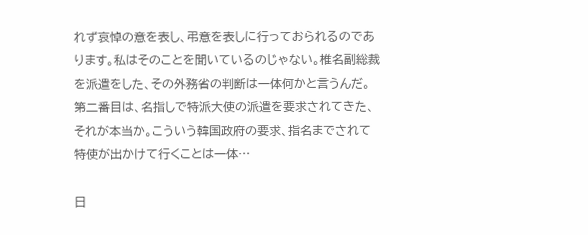れず哀悼の意を表し、弔意を表しに行っておられるのであります。私はそのことを聞いているのじゃない。椎名副総裁を派遣をした、その外務省の判断は一体何かと言うんだ。 第二番目は、名指しで特派大使の派遣を要求されてきた、それが本当か。こういう韓国政府の要求、指名までされて特使が出かけて行くことは一体…

日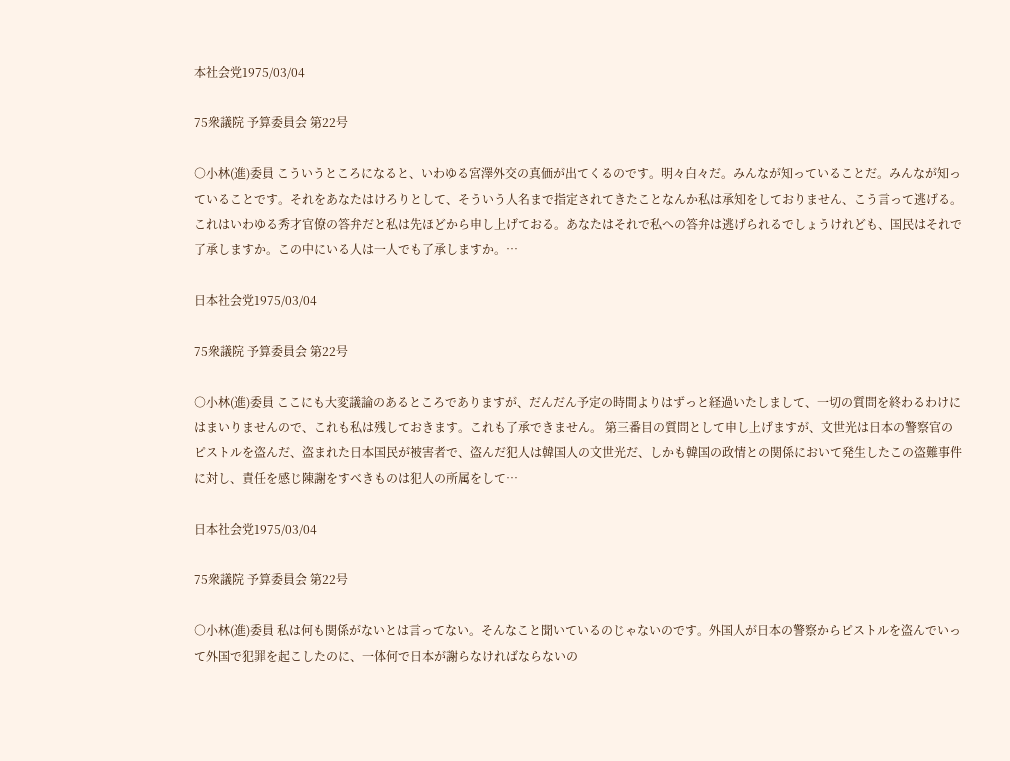本社会党1975/03/04

75衆議院 予算委員会 第22号

○小林(進)委員 こういうところになると、いわゆる宮澤外交の真価が出てくるのです。明々白々だ。みんなが知っていることだ。みんなが知っていることです。それをあなたはけろりとして、そういう人名まで指定されてきたことなんか私は承知をしておりません、こう言って逃げる。これはいわゆる秀才官僚の答弁だと私は先ほどから申し上げておる。あなたはそれで私への答弁は逃げられるでしょうけれども、国民はそれで了承しますか。この中にいる人は一人でも了承しますか。…

日本社会党1975/03/04

75衆議院 予算委員会 第22号

○小林(進)委員 ここにも大変議論のあるところでありますが、だんだん予定の時間よりはずっと経過いたしまして、一切の質問を終わるわけにはまいりませんので、これも私は残しておきます。これも了承できません。 第三番目の質問として申し上げますが、文世光は日本の警察官のピストルを盗んだ、盗まれた日本国民が被害者で、盗んだ犯人は韓国人の文世光だ、しかも韓国の政情との関係において発生したこの盗難事件に対し、責任を感じ陳謝をすべきものは犯人の所属をして…

日本社会党1975/03/04

75衆議院 予算委員会 第22号

○小林(進)委員 私は何も関係がないとは言ってない。そんなこと聞いているのじゃないのです。外国人が日本の警察からピストルを盗んでいって外国で犯罪を起こしたのに、一体何で日本が謝らなければならないの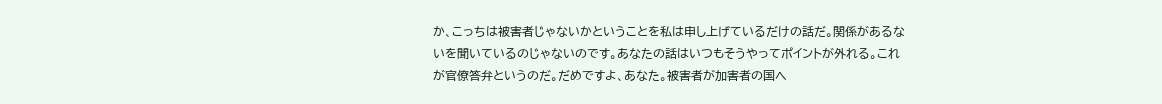か、こっちは被害者じゃないかということを私は申し上げているだけの話だ。関係があるないを聞いているのじゃないのです。あなたの話はいつもそうやってポイントが外れる。これが官僚答弁というのだ。だめですよ、あなた。被害者が加害者の国へ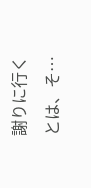謝りに行くとは、そ…